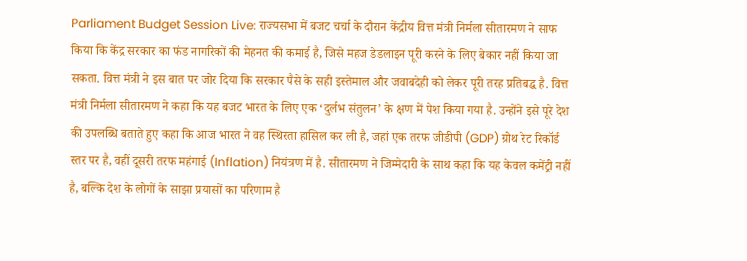Parliament Budget Session Live: राज्यसभा में बजट चर्चा के दौरान केंद्रीय वित्त मंत्री निर्मला सीतारमण ने साफ किया कि केंद्र सरकार का फंड नागरिकों की मेहनत की कमाई है, जिसे महज डेडलाइन पूरी करने के लिए बेकार नहीं किया जा सकता. वित्त मंत्री ने इस बात पर जोर दिया कि सरकार पैसे के सही इस्तेमाल और जवाबदेही को लेकर पूरी तरह प्रतिबद्ध है. वित्त मंत्री निर्मला सीतारमण ने कहा कि यह बजट भारत के लिए एक ‘दुर्लभ संतुलन’ के क्षण में पेश किया गया है. उन्होंने इसे पूरे देश की उपलब्धि बताते हुए कहा कि आज भारत ने वह स्थिरता हासिल कर ली है, जहां एक तरफ जीडीपी (GDP) ग्रोथ रेट रिकॉर्ड स्तर पर है, वहीं दूसरी तरफ महंगाई (Inflation) नियंत्रण में है. सीतारमण ने जिम्मेदारी के साथ कहा कि यह केवल कमेंट्री नहीं है, बल्कि देश के लोगों के साझा प्रयासों का परिणाम है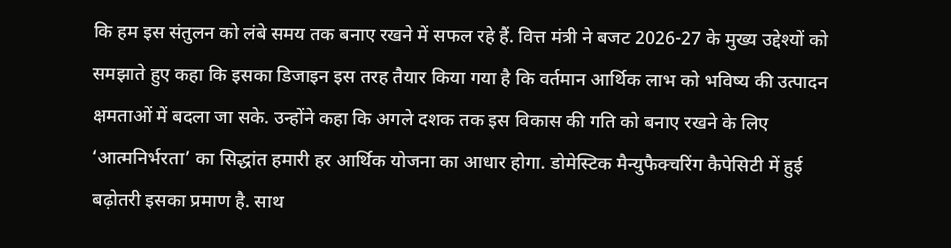कि हम इस संतुलन को लंबे समय तक बनाए रखने में सफल रहे हैं. वित्त मंत्री ने बजट 2026-27 के मुख्य उद्देश्यों को समझाते हुए कहा कि इसका डिजाइन इस तरह तैयार किया गया है कि वर्तमान आर्थिक लाभ को भविष्य की उत्पादन क्षमताओं में बदला जा सके. उन्होंने कहा कि अगले दशक तक इस विकास की गति को बनाए रखने के लिए ‘आत्मनिर्भरता’ का सिद्धांत हमारी हर आर्थिक योजना का आधार होगा. डोमेस्टिक मैन्युफैक्चरिंग कैपेसिटी में हुई बढ़ोतरी इसका प्रमाण है. साथ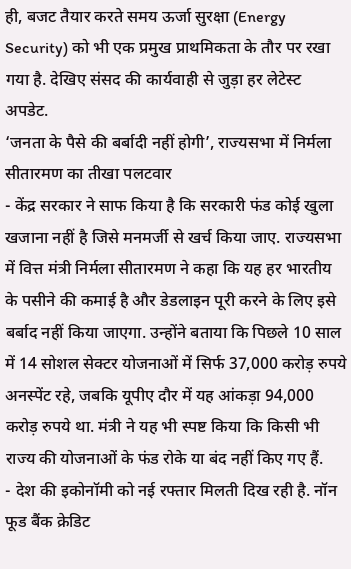ही, बजट तैयार करते समय ऊर्जा सुरक्षा (Energy Security) को भी एक प्रमुख प्राथमिकता के तौर पर रखा गया है. देखिए संसद की कार्यवाही से जुड़ा हर लेटेस्ट अपडेट.
‘जनता के पैसे की बर्बादी नहीं होगी’, राज्यसभा में निर्मला सीतारमण का तीखा पलटवार
- केंद्र सरकार ने साफ किया है कि सरकारी फंड कोई खुला खजाना नहीं है जिसे मनमर्जी से खर्च किया जाए. राज्यसभा में वित्त मंत्री निर्मला सीतारमण ने कहा कि यह हर भारतीय के पसीने की कमाई है और डेडलाइन पूरी करने के लिए इसे बर्बाद नहीं किया जाएगा. उन्होंने बताया कि पिछले 10 साल में 14 सोशल सेक्टर योजनाओं में सिर्फ 37,000 करोड़ रुपये अनस्पेंट रहे, जबकि यूपीए दौर में यह आंकड़ा 94,000 करोड़ रुपये था. मंत्री ने यह भी स्पष्ट किया कि किसी भी राज्य की योजनाओं के फंड रोके या बंद नहीं किए गए हैं.
- देश की इकोनॉमी को नई रफ्तार मिलती दिख रही है. नॉन फूड बैंक क्रेडिट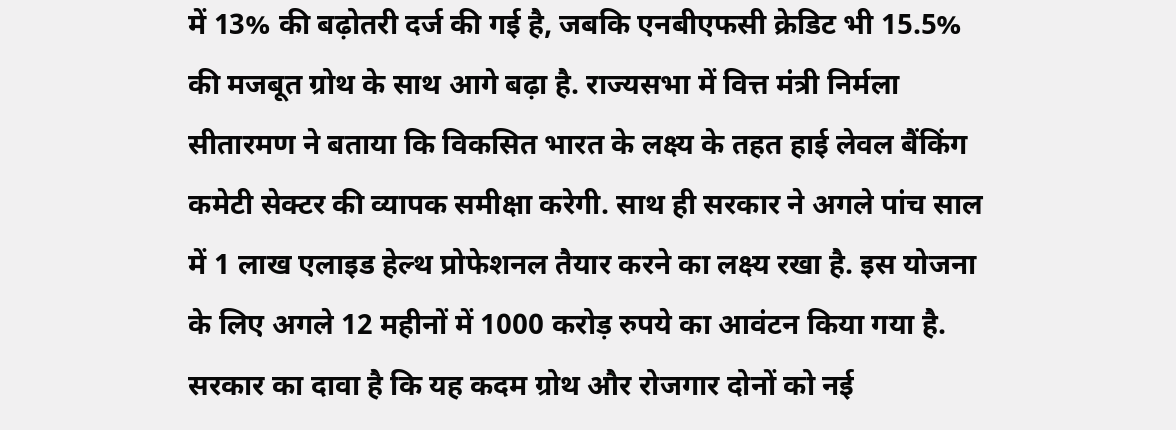में 13% की बढ़ोतरी दर्ज की गई है, जबकि एनबीएफसी क्रेडिट भी 15.5% की मजबूत ग्रोथ के साथ आगे बढ़ा है. राज्यसभा में वित्त मंत्री निर्मला सीतारमण ने बताया कि विकसित भारत के लक्ष्य के तहत हाई लेवल बैंकिंग कमेटी सेक्टर की व्यापक समीक्षा करेगी. साथ ही सरकार ने अगले पांच साल में 1 लाख एलाइड हेल्थ प्रोफेशनल तैयार करने का लक्ष्य रखा है. इस योजना के लिए अगले 12 महीनों में 1000 करोड़ रुपये का आवंटन किया गया है. सरकार का दावा है कि यह कदम ग्रोथ और रोजगार दोनों को नई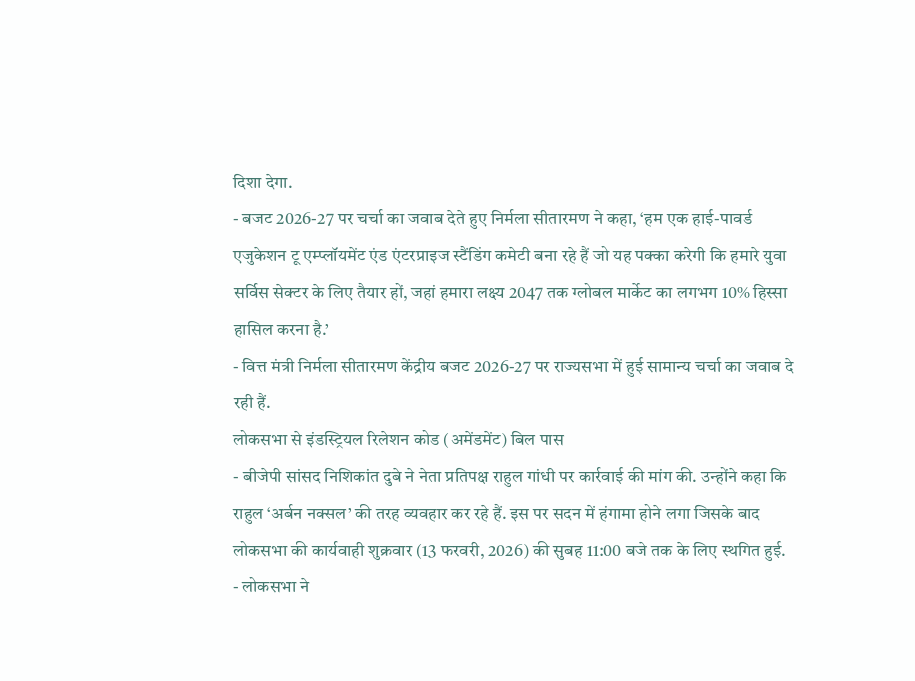दिशा देगा.
- बजट 2026-27 पर चर्चा का जवाब देते हुए निर्मला सीतारमण ने कहा, ‘हम एक हाई-पावर्ड एजुकेशन टू एम्प्लॉयमेंट एंड एंटरप्राइज स्टैंडिंग कमेटी बना रहे हैं जो यह पक्का करेगी कि हमारे युवा सर्विस सेक्टर के लिए तैयार हों, जहां हमारा लक्ष्य 2047 तक ग्लोबल मार्केट का लगभग 10% हिस्सा हासिल करना है.’
- वित्त मंत्री निर्मला सीतारमण केंद्रीय बजट 2026-27 पर राज्यसभा में हुई सामान्य चर्चा का जवाब दे रही हैं.
लोकसभा से इंडस्ट्रियल रिलेशन कोड (अमेंडमेंट) बिल पास
- बीजेपी सांसद निशिकांत दुबे ने नेता प्रतिपक्ष राहुल गांधी पर कार्रवाई की मांग की. उन्होंने कहा कि राहुल ‘अर्बन नक्सल’ की तरह व्यवहार कर रहे हैं. इस पर सदन में हंगामा होने लगा जिसके बाद लोकसभा की कार्यवाही शुक्रवार (13 फरवरी, 2026) की सुबह 11:00 बजे तक के लिए स्थगित हुई.
- लोकसभा ने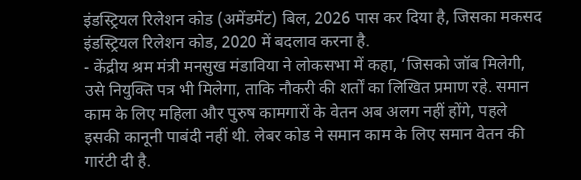इंडस्ट्रियल रिलेशन कोड (अमेंडमेंट) बिल, 2026 पास कर दिया है, जिसका मकसद इंडस्ट्रियल रिलेशन कोड, 2020 में बदलाव करना है.
- केंद्रीय श्रम मंत्री मनसुख मंडाविया ने लोकसभा में कहा, ‘जिसको जॉब मिलेगी, उसे नियुक्ति पत्र भी मिलेगा, ताकि नौकरी की शर्तों का लिखित प्रमाण रहे. समान काम के लिए महिला और पुरुष कामगारों के वेतन अब अलग नहीं होंगे, पहले इसकी कानूनी पाबंदी नहीं थी. लेबर कोड ने समान काम के लिए समान वेतन की गारंटी दी है.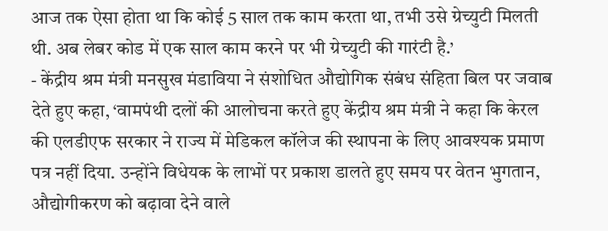आज तक ऐसा होता था कि कोई 5 साल तक काम करता था, तभी उसे ग्रेच्युटी मिलती थी. अब लेबर कोड में एक साल काम करने पर भी ग्रेच्युटी की गारंटी है.’
- केंद्रीय श्रम मंत्री मनसुख मंडाविया ने संशोधित औद्योगिक संबंध संहिता बिल पर जवाब देते हुए कहा, ‘वामपंथी दलों की आलोचना करते हुए केंद्रीय श्रम मंत्री ने कहा कि केरल की एलडीएफ सरकार ने राज्य में मेडिकल कॉलेज की स्थापना के लिए आवश्यक प्रमाण पत्र नहीं दिया. उन्होंने विधेयक के लाभों पर प्रकाश डालते हुए समय पर वेतन भुगतान, औद्योगीकरण को बढ़ावा देने वाले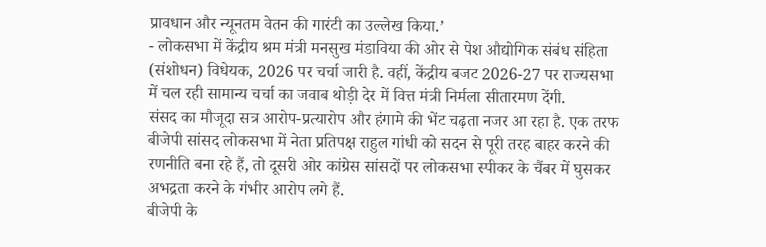प्रावधान और न्यूनतम वेतन की गारंटी का उल्लेख किया.’
- लोकसभा में केंद्रीय श्रम मंत्री मनसुख मंडाविया की ओर से पेश औद्योगिक संबंध संहिता (संशोधन) विधेयक, 2026 पर चर्चा जारी है. वहीं, केंद्रीय बजट 2026-27 पर राज्यसभा में चल रही सामान्य चर्चा का जवाब थोड़ी देर में वित्त मंत्री निर्मला सीतारमण देंगी.
संसद का मौजूदा सत्र आरोप-प्रत्यारोप और हंगामे की भेंट चढ़ता नजर आ रहा है. एक तरफ बीजेपी सांसद लोकसभा में नेता प्रतिपक्ष राहुल गांधी को सदन से पूरी तरह बाहर करने की रणनीति बना रहे हैं, तो दूसरी ओर कांग्रेस सांसदों पर लोकसभा स्पीकर के चैंबर में घुसकर अभद्रता करने के गंभीर आरोप लगे हैं.
बीजेपी के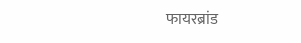फायरब्रांड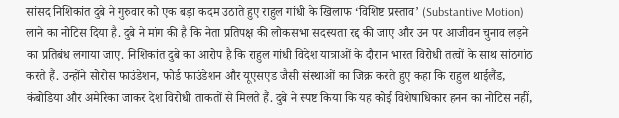सांसद निशिकांत दुबे ने गुरुवार को एक बड़ा कदम उठाते हुए राहुल गांधी के खिलाफ ‘विशिष्ट प्रस्ताव’ (Substantive Motion) लाने का नोटिस दिया है. दुबे ने मांग की है कि नेता प्रतिपक्ष की लोकसभा सदस्यता रद्द की जाए और उन पर आजीवन चुनाव लड़ने का प्रतिबंध लगाया जाए. निशिकांत दुबे का आरोप है कि राहुल गांधी विदेश यात्राओं के दौरान भारत विरोधी तत्वों के साथ सांठगांठ करते हैं. उन्होंने सोरोस फाउंडेशन, फोर्ड फाउंडेशन और यूएसएड जैसी संस्थाओं का जिक्र करते हुए कहा कि राहुल थाईलैंड, कंबोडिया और अमेरिका जाकर देश विरोधी ताकतों से मिलते हैं. दुबे ने स्पष्ट किया कि यह कोई विशेषाधिकार हनन का नोटिस नहीं,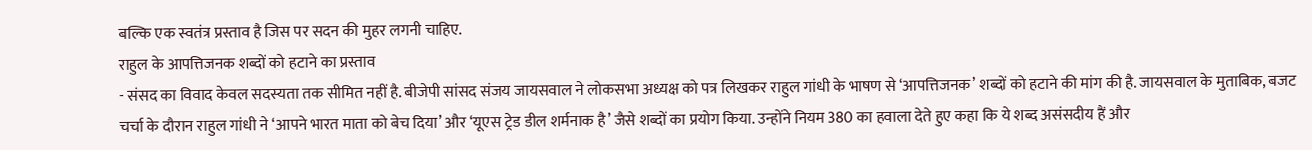बल्कि एक स्वतंत्र प्रस्ताव है जिस पर सदन की मुहर लगनी चाहिए.
राहुल के आपत्तिजनक शब्दों को हटाने का प्रस्ताव
- संसद का विवाद केवल सदस्यता तक सीमित नहीं है. बीजेपी सांसद संजय जायसवाल ने लोकसभा अध्यक्ष को पत्र लिखकर राहुल गांधी के भाषण से ‘आपत्तिजनक’ शब्दों को हटाने की मांग की है. जायसवाल के मुताबिक, बजट चर्चा के दौरान राहुल गांधी ने ‘आपने भारत माता को बेच दिया’ और ‘यूएस ट्रेड डील शर्मनाक है’ जैसे शब्दों का प्रयोग किया. उन्होंने नियम 380 का हवाला देते हुए कहा कि ये शब्द असंसदीय हैं और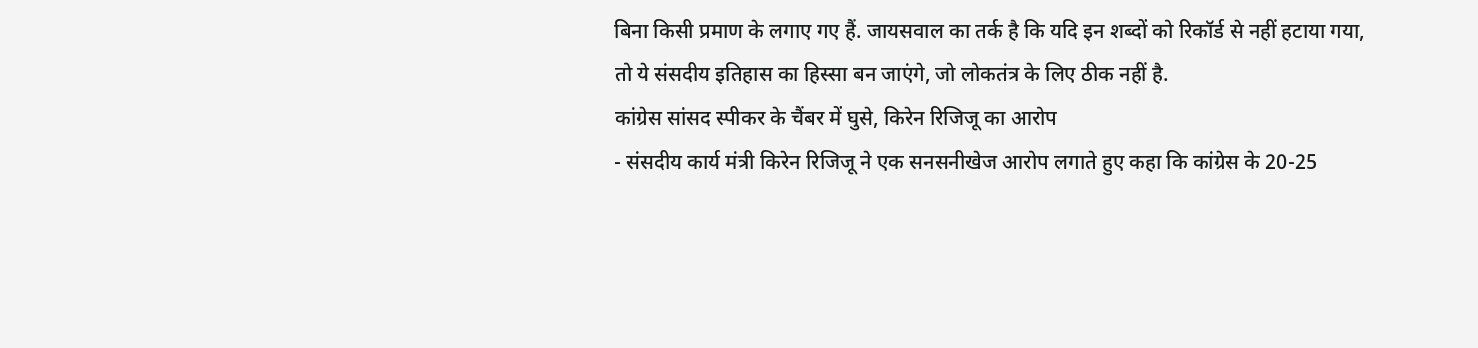बिना किसी प्रमाण के लगाए गए हैं. जायसवाल का तर्क है कि यदि इन शब्दों को रिकॉर्ड से नहीं हटाया गया, तो ये संसदीय इतिहास का हिस्सा बन जाएंगे, जो लोकतंत्र के लिए ठीक नहीं है.
कांग्रेस सांसद स्पीकर के चैंबर में घुसे, किरेन रिजिजू का आरोप
- संसदीय कार्य मंत्री किरेन रिजिजू ने एक सनसनीखेज आरोप लगाते हुए कहा कि कांग्रेस के 20-25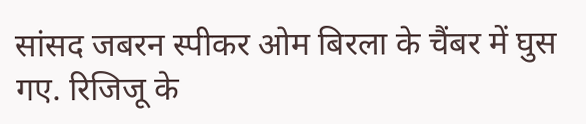सांसद जबरन स्पीकर ओम बिरला के चैंबर में घुस गए. रिजिजू के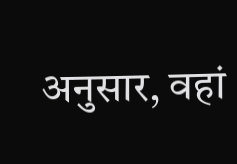अनुसार, वहां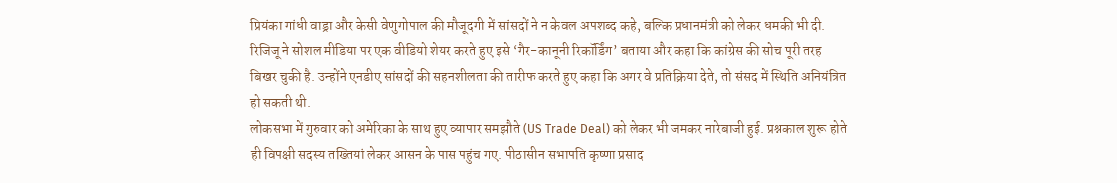प्रियंका गांधी वाड्रा और केसी वेणुगोपाल की मौजूदगी में सांसदों ने न केवल अपशब्द कहे, बल्कि प्रधानमंत्री को लेकर धमकी भी दी. रिजिजू ने सोशल मीडिया पर एक वीडियो शेयर करते हुए इसे ‘गैर-कानूनी रिकॉर्डिंग’ बताया और कहा कि कांग्रेस की सोच पूरी तरह बिखर चुकी है. उन्होंने एनडीए सांसदों की सहनशीलता की तारीफ करते हुए कहा कि अगर वे प्रतिक्रिया देते, तो संसद में स्थिति अनियंत्रित हो सकती थी.
लोकसभा में गुरुवार को अमेरिका के साथ हुए व्यापार समझौते (US Trade Deal) को लेकर भी जमकर नारेबाजी हुई. प्रश्नकाल शुरू होते ही विपक्षी सदस्य तख्तियां लेकर आसन के पास पहुंच गए. पीठासीन सभापति कृष्णा प्रसाद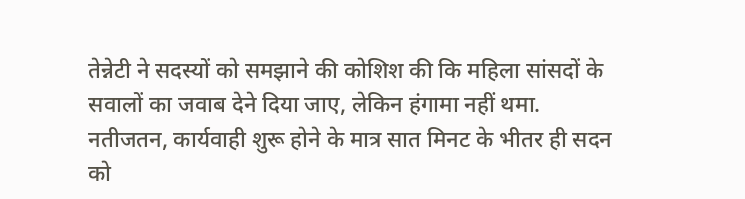तेन्नेटी ने सदस्यों को समझाने की कोशिश की कि महिला सांसदों के सवालों का जवाब देने दिया जाए, लेकिन हंगामा नहीं थमा. नतीजतन, कार्यवाही शुरू होने के मात्र सात मिनट के भीतर ही सदन को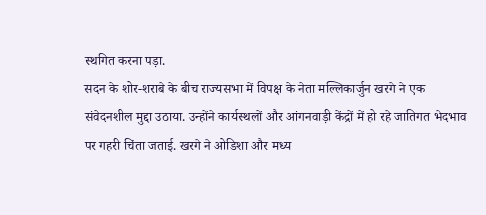स्थगित करना पड़ा.
सदन के शोर-शराबे के बीच राज्यसभा में विपक्ष के नेता मल्लिकार्जुन खरगे ने एक संवेदनशील मुद्दा उठाया. उन्होंने कार्यस्थलों और आंगनवाड़ी केंद्रों में हो रहे जातिगत भेदभाव पर गहरी चिंता जताई. खरगे ने ओडिशा और मध्य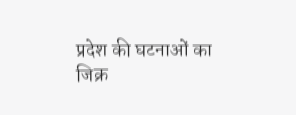प्रदेश की घटनाओं का जिक्र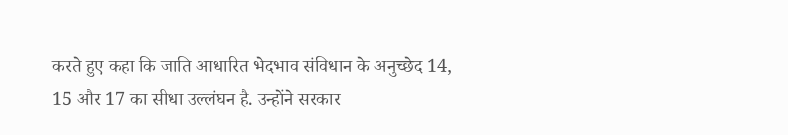करते हुए कहा कि जाति आधारित भेदभाव संविधान के अनुच्छेद 14, 15 और 17 का सीधा उल्लंघन है. उन्होंने सरकार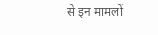से इन मामलों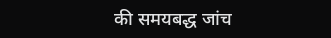की समयबद्ध जांच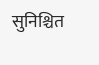सुनिश्चित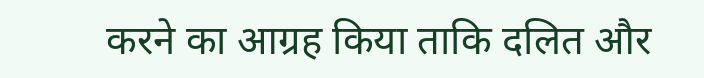करने का आग्रह किया ताकि दलित और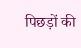पिछड़ों की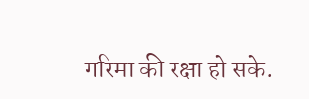गरिमा की रक्षा हो सके.